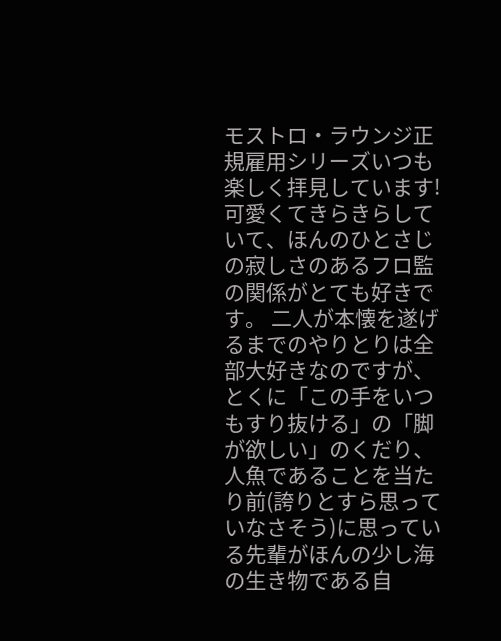モストロ・ラウンジ正規雇用シリーズいつも楽しく拝見しています!可愛くてきらきらしていて、ほんのひとさじの寂しさのあるフロ監の関係がとても好きです。 二人が本懐を遂げるまでのやりとりは全部大好きなのですが、とくに「この手をいつもすり抜ける」の「脚が欲しい」のくだり、人魚であることを当たり前(誇りとすら思っていなさそう)に思っている先輩がほんの少し海の生き物である自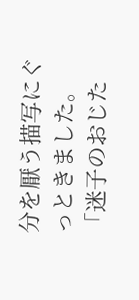分を厭う描写にぐっときました。 「迷子のおじた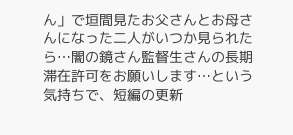ん」で垣間見たお父さんとお母さんになった二人がいつか見られたら…闇の鏡さん監督生さんの長期滞在許可をお願いします…という気持ちで、短編の更新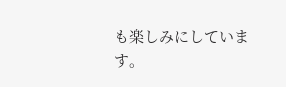も楽しみにしています。